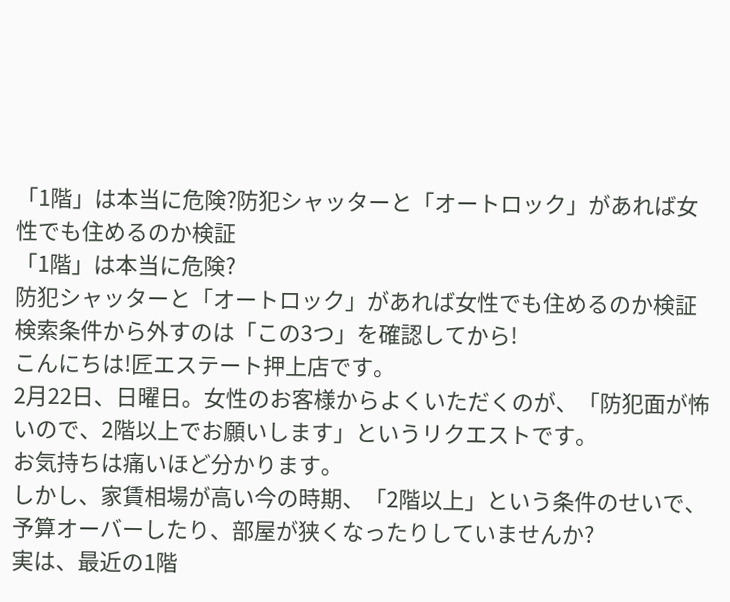「1階」は本当に危険?防犯シャッターと「オートロック」があれば女性でも住めるのか検証
「1階」は本当に危険?
防犯シャッターと「オートロック」があれば女性でも住めるのか検証
検索条件から外すのは「この3つ」を確認してから!
こんにちは!匠エステート押上店です。
2月22日、日曜日。女性のお客様からよくいただくのが、「防犯面が怖いので、2階以上でお願いします」というリクエストです。
お気持ちは痛いほど分かります。
しかし、家賃相場が高い今の時期、「2階以上」という条件のせいで、予算オーバーしたり、部屋が狭くなったりしていませんか?
実は、最近の1階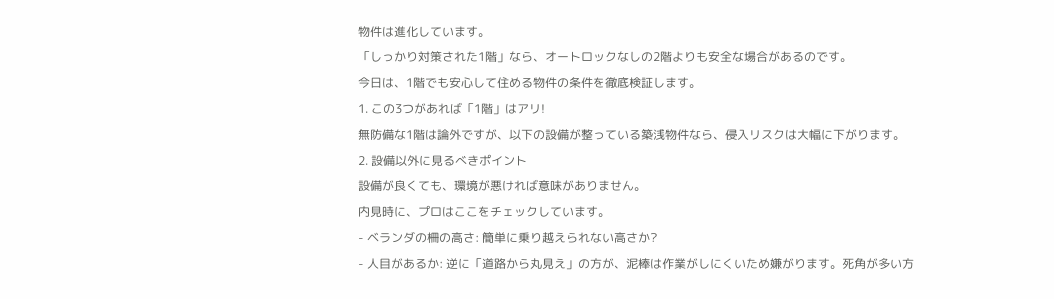物件は進化しています。
「しっかり対策された1階」なら、オートロックなしの2階よりも安全な場合があるのです。
今日は、1階でも安心して住める物件の条件を徹底検証します。
1. この3つがあれば「1階」はアリ!
無防備な1階は論外ですが、以下の設備が整っている築浅物件なら、侵入リスクは大幅に下がります。
2. 設備以外に見るべきポイント
設備が良くても、環境が悪ければ意味がありません。
内見時に、プロはここをチェックしています。
- ベランダの柵の高さ: 簡単に乗り越えられない高さか?
- 人目があるか: 逆に「道路から丸見え」の方が、泥棒は作業がしにくいため嫌がります。死角が多い方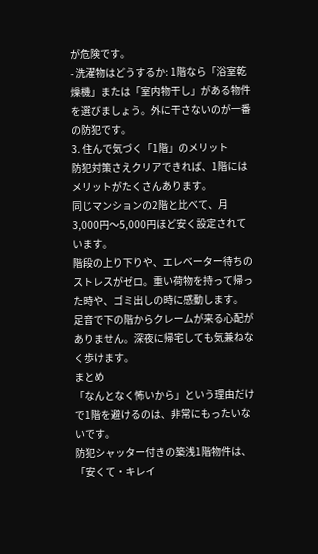が危険です。
- 洗濯物はどうするか: 1階なら「浴室乾燥機」または「室内物干し」がある物件を選びましょう。外に干さないのが一番の防犯です。
3. 住んで気づく「1階」のメリット
防犯対策さえクリアできれば、1階にはメリットがたくさんあります。
同じマンションの2階と比べて、月3,000円〜5,000円ほど安く設定されています。
階段の上り下りや、エレベーター待ちのストレスがゼロ。重い荷物を持って帰った時や、ゴミ出しの時に感動します。
足音で下の階からクレームが来る心配がありません。深夜に帰宅しても気兼ねなく歩けます。
まとめ
「なんとなく怖いから」という理由だけで1階を避けるのは、非常にもったいないです。
防犯シャッター付きの築浅1階物件は、「安くて・キレイ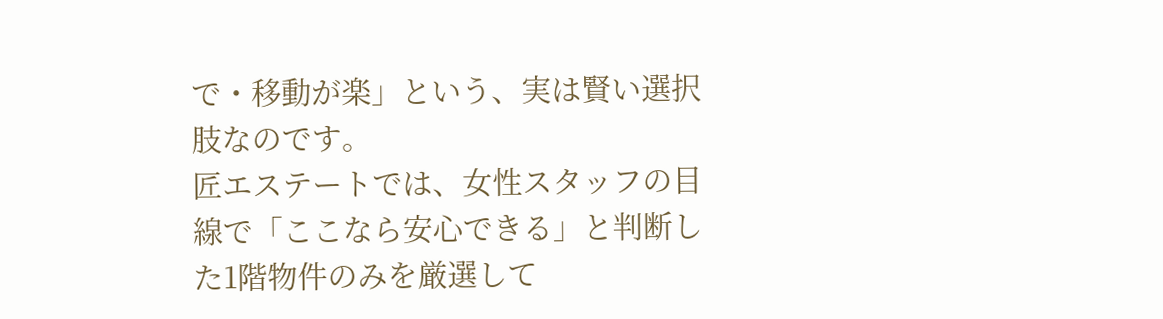で・移動が楽」という、実は賢い選択肢なのです。
匠エステートでは、女性スタッフの目線で「ここなら安心できる」と判断した1階物件のみを厳選して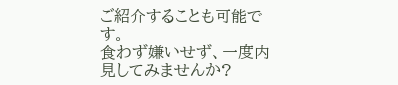ご紹介することも可能です。
食わず嫌いせず、一度内見してみませんか?